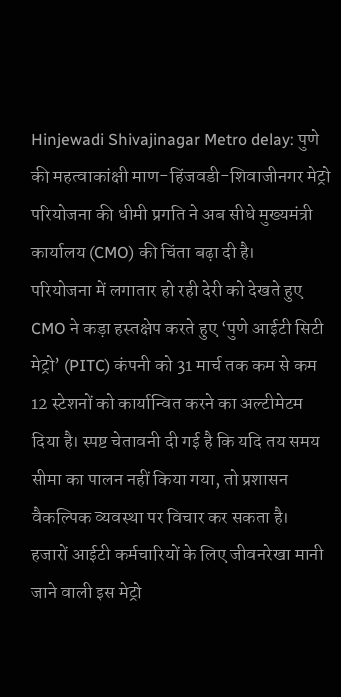Hinjewadi Shivajinagar Metro delay: पुणे की महत्वाकांक्षी माण-हिंजवडी-शिवाजीनगर मेट्रो परियोजना की धीमी प्रगति ने अब सीधे मुख्यमंत्री कार्यालय (CMO) की चिंता बढ़ा दी है।
परियोजना में लगातार हो रही देरी को देखते हुए CMO ने कड़ा हस्तक्षेप करते हुए ‘पुणे आईटी सिटी मेट्रो’ (PITC) कंपनी को 31 मार्च तक कम से कम 12 स्टेशनों को कार्यान्वित करने का अल्टीमेटम दिया है। स्पष्ट चेतावनी दी गई है कि यदि तय समय सीमा का पालन नहीं किया गया, तो प्रशासन वैकल्पिक व्यवस्था पर विचार कर सकता है।
हजारों आईटी कर्मचारियों के लिए जीवनरेखा मानी जाने वाली इस मेट्रो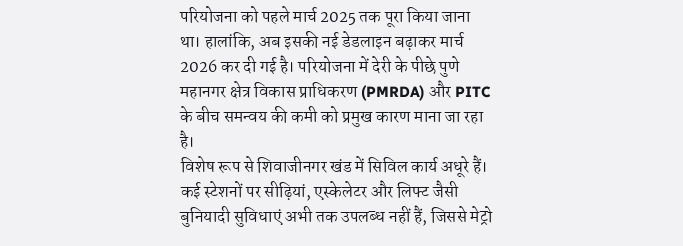परियोजना को पहले मार्च 2025 तक पूरा किया जाना था। हालांकि, अब इसकी नई डेडलाइन बढ़ाकर मार्च 2026 कर दी गई है। परियोजना में देरी के पीछे पुणे महानगर क्षेत्र विकास प्राधिकरण (PMRDA) और PITC के बीच समन्वय की कमी को प्रमुख कारण माना जा रहा है।
विशेष रूप से शिवाजीनगर खंड में सिविल कार्य अधूरे हैं। कई स्टेशनों पर सीढ़ियां, एस्केलेटर और लिफ्ट जैसी बुनियादी सुविधाएं अभी तक उपलब्ध नहीं हैं, जिससे मेट्रो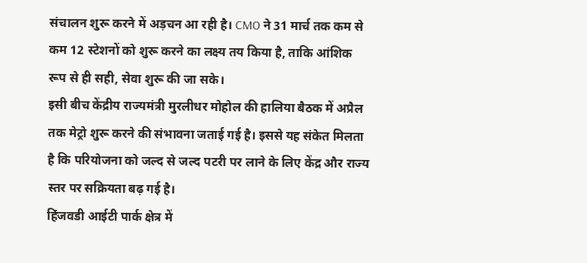संचालन शुरू करने में अड़चन आ रही है। CMO ने 31 मार्च तक कम से कम 12 स्टेशनों को शुरू करने का लक्ष्य तय किया है, ताकि आंशिक रूप से ही सही, सेवा शुरू की जा सके।
इसी बीच केंद्रीय राज्यमंत्री मुरलीधर मोहोल की हालिया बैठक में अप्रैल तक मेट्रो शुरू करने की संभावना जताई गई है। इससे यह संकेत मिलता है कि परियोजना को जल्द से जल्द पटरी पर लाने के लिए केंद्र और राज्य स्तर पर सक्रियता बढ़ गई है।
हिंजवडी आईटी पार्क क्षेत्र में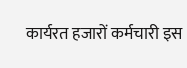कार्यरत हजारों कर्मचारी इस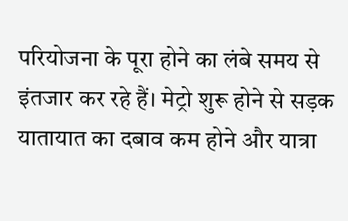परियोजना के पूरा होने का लंबे समय से इंतजार कर रहे हैं। मेट्रो शुरू होने से सड़क यातायात का दबाव कम होने और यात्रा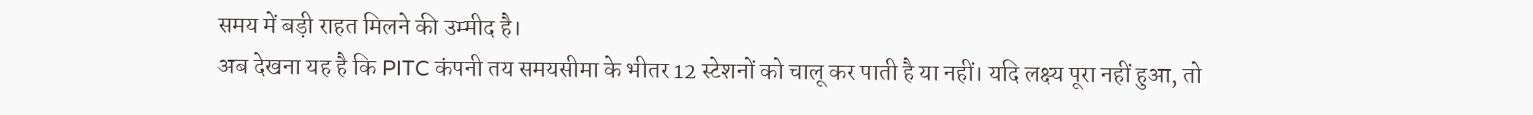समय में बड़ी राहत मिलने की उम्मीद है।
अब देखना यह है कि PITC कंपनी तय समयसीमा के भीतर 12 स्टेशनों को चालू कर पाती है या नहीं। यदि लक्ष्य पूरा नहीं हुआ, तो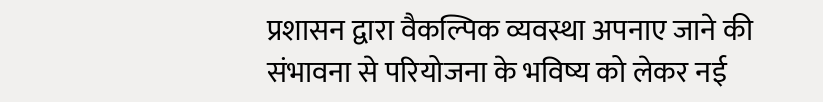प्रशासन द्वारा वैकल्पिक व्यवस्था अपनाए जाने की संभावना से परियोजना के भविष्य को लेकर नई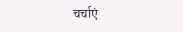चर्चाएं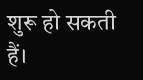शुरू हो सकती हैं।